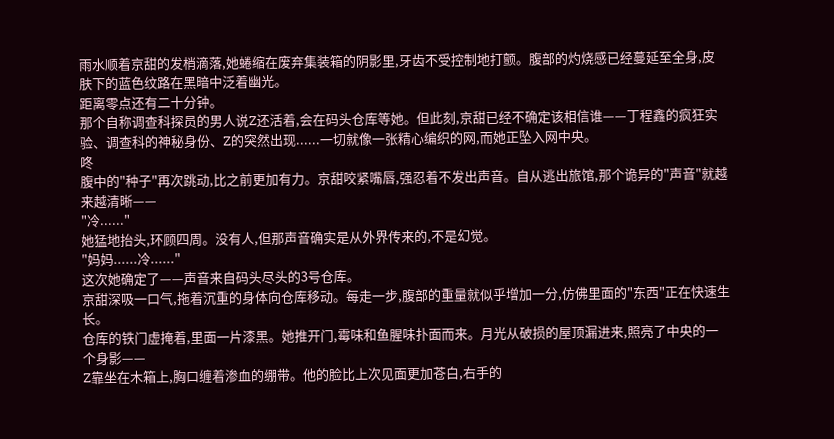雨水顺着京甜的发梢滴落,她蜷缩在废弃集装箱的阴影里,牙齿不受控制地打颤。腹部的灼烧感已经蔓延至全身,皮肤下的蓝色纹路在黑暗中泛着幽光。
距离零点还有二十分钟。
那个自称调查科探员的男人说Z还活着,会在码头仓库等她。但此刻,京甜已经不确定该相信谁——丁程鑫的疯狂实验、调查科的神秘身份、Z的突然出现......一切就像一张精心编织的网,而她正坠入网中央。
咚
腹中的"种子"再次跳动,比之前更加有力。京甜咬紧嘴唇,强忍着不发出声音。自从逃出旅馆,那个诡异的"声音"就越来越清晰——
"冷......"
她猛地抬头,环顾四周。没有人,但那声音确实是从外界传来的,不是幻觉。
"妈妈......冷......"
这次她确定了——声音来自码头尽头的3号仓库。
京甜深吸一口气,拖着沉重的身体向仓库移动。每走一步,腹部的重量就似乎增加一分,仿佛里面的"东西"正在快速生长。
仓库的铁门虚掩着,里面一片漆黑。她推开门,霉味和鱼腥味扑面而来。月光从破损的屋顶漏进来,照亮了中央的一个身影——
Z靠坐在木箱上,胸口缠着渗血的绷带。他的脸比上次见面更加苍白,右手的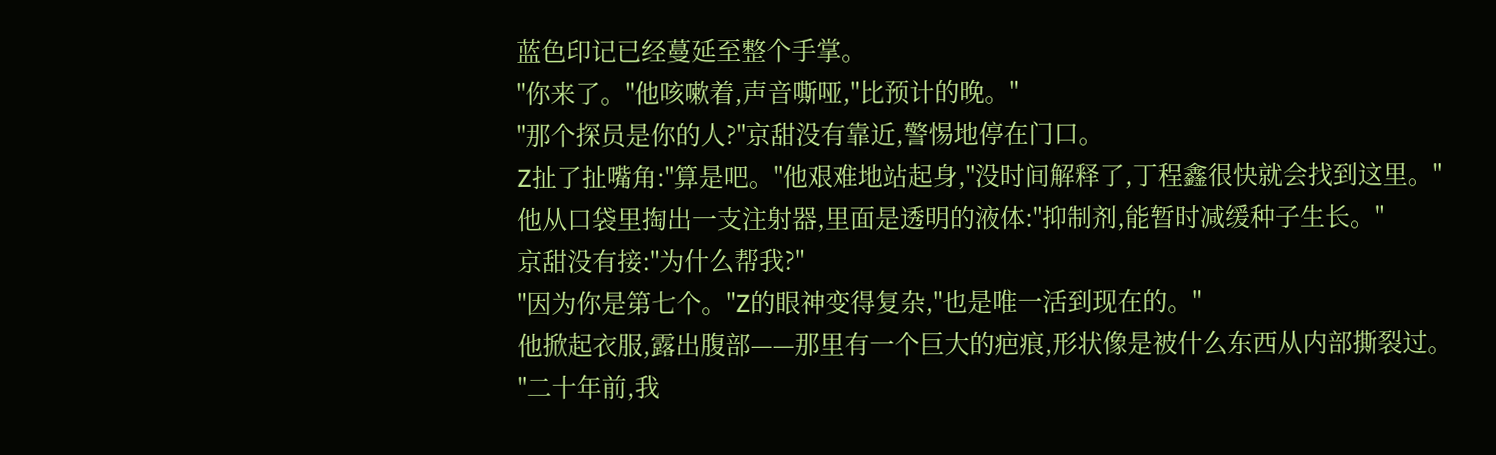蓝色印记已经蔓延至整个手掌。
"你来了。"他咳嗽着,声音嘶哑,"比预计的晚。"
"那个探员是你的人?"京甜没有靠近,警惕地停在门口。
Z扯了扯嘴角:"算是吧。"他艰难地站起身,"没时间解释了,丁程鑫很快就会找到这里。"
他从口袋里掏出一支注射器,里面是透明的液体:"抑制剂,能暂时减缓种子生长。"
京甜没有接:"为什么帮我?"
"因为你是第七个。"Z的眼神变得复杂,"也是唯一活到现在的。"
他掀起衣服,露出腹部——那里有一个巨大的疤痕,形状像是被什么东西从内部撕裂过。
"二十年前,我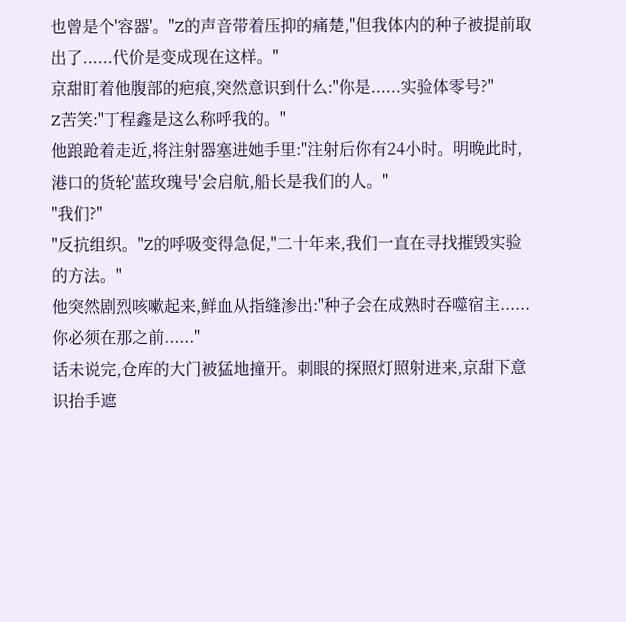也曾是个'容器'。"Z的声音带着压抑的痛楚,"但我体内的种子被提前取出了......代价是变成现在这样。"
京甜盯着他腹部的疤痕,突然意识到什么:"你是......实验体零号?"
Z苦笑:"丁程鑫是这么称呼我的。"
他踉跄着走近,将注射器塞进她手里:"注射后你有24小时。明晚此时,港口的货轮'蓝玫瑰号'会启航,船长是我们的人。"
"我们?"
"反抗组织。"Z的呼吸变得急促,"二十年来,我们一直在寻找摧毁实验的方法。"
他突然剧烈咳嗽起来,鲜血从指缝渗出:"种子会在成熟时吞噬宿主......你必须在那之前......"
话未说完,仓库的大门被猛地撞开。刺眼的探照灯照射进来,京甜下意识抬手遮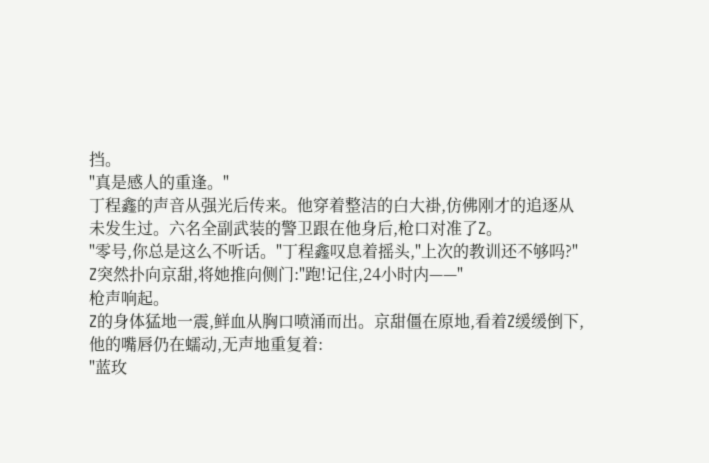挡。
"真是感人的重逢。"
丁程鑫的声音从强光后传来。他穿着整洁的白大褂,仿佛刚才的追逐从未发生过。六名全副武装的警卫跟在他身后,枪口对准了Z。
"零号,你总是这么不听话。"丁程鑫叹息着摇头,"上次的教训还不够吗?"
Z突然扑向京甜,将她推向侧门:"跑!记住,24小时内——"
枪声响起。
Z的身体猛地一震,鲜血从胸口喷涌而出。京甜僵在原地,看着Z缓缓倒下,他的嘴唇仍在蠕动,无声地重复着:
"蓝玫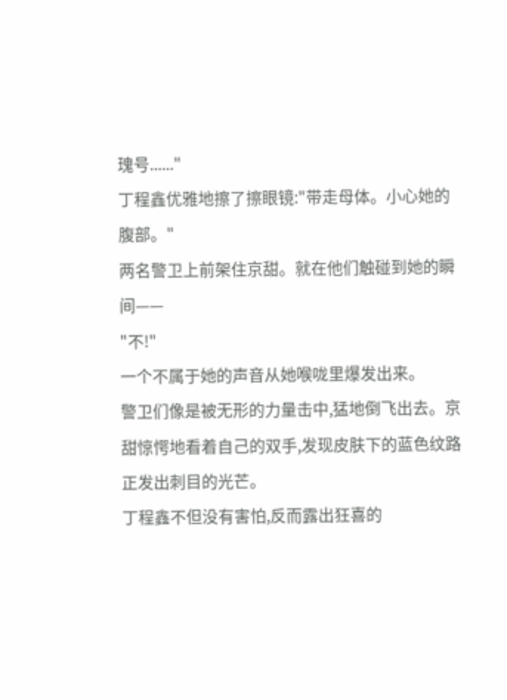瑰号......"
丁程鑫优雅地擦了擦眼镜:"带走母体。小心她的腹部。"
两名警卫上前架住京甜。就在他们触碰到她的瞬间——
"不!"
一个不属于她的声音从她喉咙里爆发出来。
警卫们像是被无形的力量击中,猛地倒飞出去。京甜惊愕地看着自己的双手,发现皮肤下的蓝色纹路正发出刺目的光芒。
丁程鑫不但没有害怕,反而露出狂喜的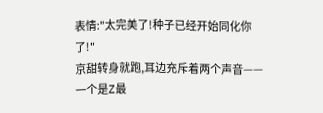表情:"太完美了!种子已经开始同化你了!"
京甜转身就跑,耳边充斥着两个声音——
一个是Z最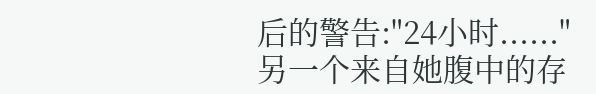后的警告:"24小时......"
另一个来自她腹中的存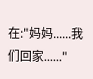在:"妈妈......我们回家......"